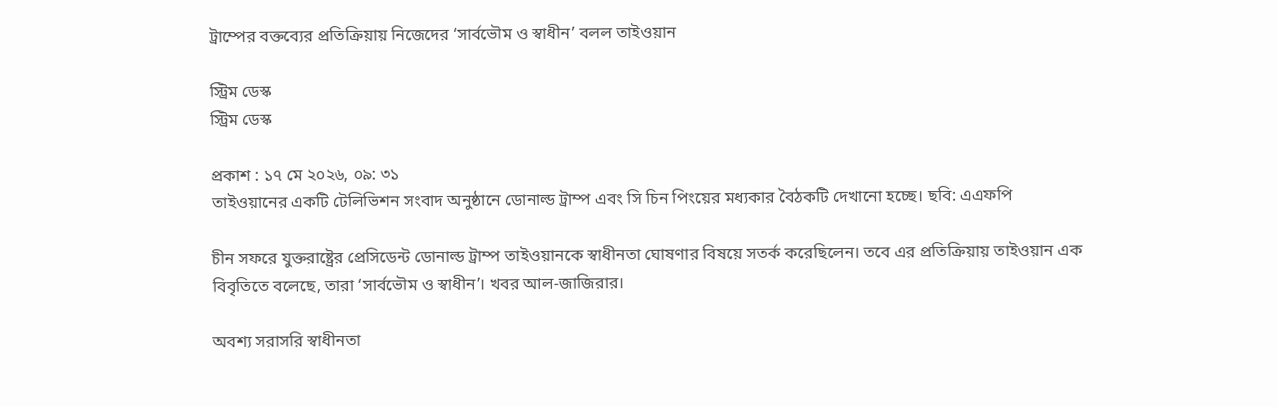ট্রাম্পের বক্তব্যের প্রতিক্রিয়ায় নিজেদের ‘সার্বভৌম ও স্বাধীন’ বলল তাইওয়ান

স্ট্রিম ডেস্ক
স্ট্রিম ডেস্ক

প্রকাশ : ১৭ মে ২০২৬, ০৯: ৩১
তাইওয়ানের একটি টেলিভিশন সংবাদ অনুষ্ঠানে ডোনাল্ড ট্রাম্প এবং সি চিন পিংয়ের মধ্যকার বৈঠকটি দেখানো হচ্ছে। ছবি: এএফপি

চীন সফরে যুক্তরাষ্ট্রের প্রেসিডেন্ট ডোনাল্ড ট্রাম্প তাইওয়ানকে স্বাধীনতা ঘোষণার বিষয়ে সতর্ক করেছিলেন। তবে এর প্রতিক্রিয়ায় তাইওয়ান এক বিবৃতিতে বলেছে, তারা ‘সার্বভৌম ও স্বাধীন’। খবর আল-জাজিরার।

অবশ্য সরাসরি স্বাধীনতা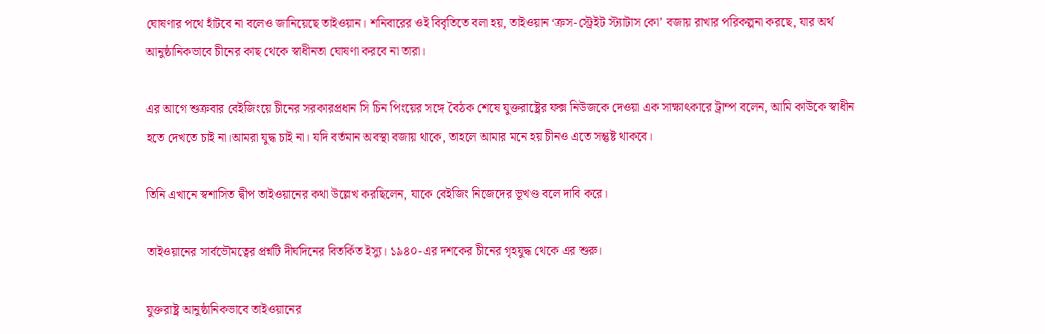ঘোষণার পথে হাঁটবে না বলেও জানিয়েছে তাইওয়ান। শনিবারের ওই বিবৃতিতে বলা হয়, তাইওয়ান ‘ক্রস-স্ট্রেইট স্ট্যাটাস কো’ বজায় রাখার পরিকল্পনা করছে, যার অর্থ আনুষ্ঠানিকভাবে চীনের কাছ থেকে স্বাধীনতা ঘোষণা করবে না তারা।

এর আগে শুক্রবার বেইজিংয়ে চীনের সরকারপ্রধান সি চিন পিংয়ের সঙ্গে বৈঠক শেষে যুক্তরাষ্ট্রের ফক্স নিউজকে দেওয়া এক সাক্ষাৎকারে ট্রাম্প বলেন, আমি কাউকে স্বাধীন হতে দেখতে চাই না।আমরা যুদ্ধ চাই না। যদি বর্তমান অবস্থা বজায় থাকে, তাহলে আমার মনে হয় চীনও এতে সন্তুষ্ট থাকবে।

তিনি এখানে স্বশাসিত দ্বীপ তাইওয়ানের কথা উল্লেখ করছিলেন, যাকে বেইজিং নিজেদের ভূখণ্ড বলে দাবি করে।

তাইওয়ানের সার্বভৌমত্বের প্রশ্নটি দীর্ঘদিনের বিতর্কিত ইস্যু। ১৯৪০-এর দশকের চীনের গৃহযুদ্ধ থেকে এর শুরু।

যুক্তরাষ্ট্র আনুষ্ঠানিকভাবে তাইওয়ানের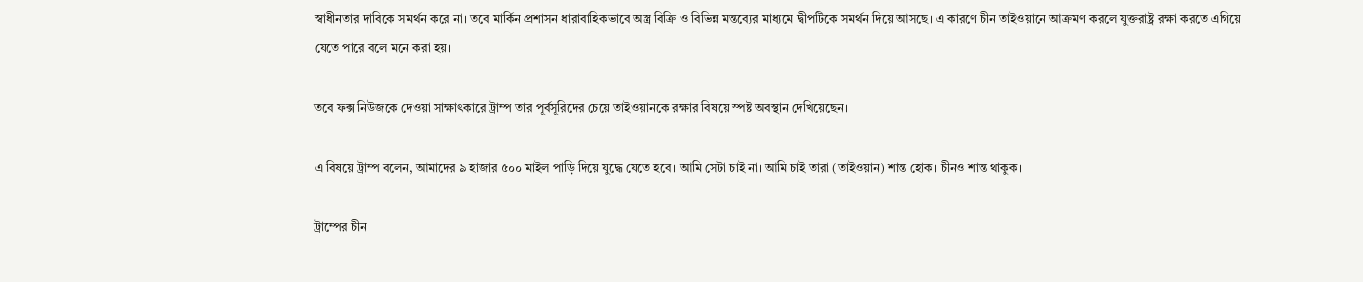স্বাধীনতার দাবিকে সমর্থন করে না। তবে মার্কিন প্রশাসন ধারাবাহিকভাবে অস্ত্র বিক্রি ও বিভিন্ন মন্তব্যের মাধ্যমে দ্বীপটিকে সমর্থন দিয়ে আসছে। এ কারণে চীন তাইওয়ানে আক্রমণ করলে যুক্তরাষ্ট্র রক্ষা করতে এগিয়ে যেতে পারে বলে মনে করা হয়।

তবে ফক্স নিউজকে দেওয়া সাক্ষাৎকারে ট্রাম্প তার পূর্বসূরিদের চেয়ে তাইওয়ানকে রক্ষার বিষয়ে স্পষ্ট অবস্থান দেখিয়েছেন।

এ বিষয়ে ট্রাম্প বলেন, আমাদের ৯ হাজার ৫০০ মাইল পাড়ি দিয়ে যুদ্ধে যেতে হবে। আমি সেটা চাই না। আমি চাই তারা (তাইওয়ান) শান্ত হোক। চীনও শান্ত থাকুক।

ট্রাম্পের চীন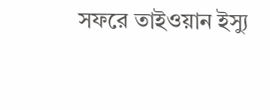সফরে তাইওয়ান ইস্যু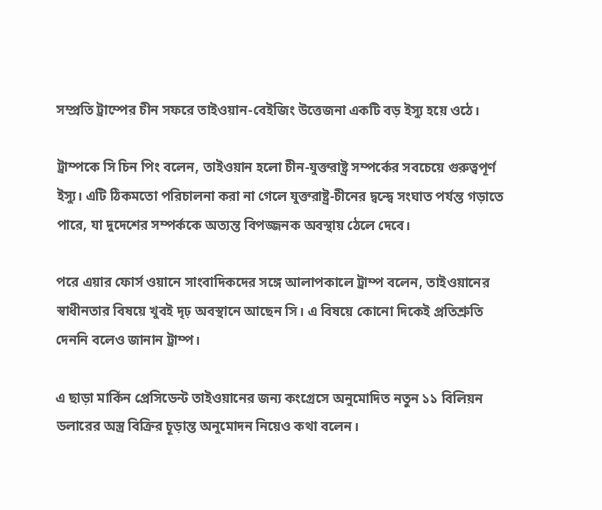সম্প্রতি ট্রাম্পের চীন সফরে তাইওয়ান-বেইজিং উত্তেজনা একটি বড় ইস্যু হয়ে ওঠে।

ট্রাম্পকে সি চিন পিং বলেন, তাইওয়ান হলো চীন-যুক্তরাষ্ট্র সম্পর্কের সবচেয়ে গুরুত্বপূর্ণ ইস্যু। এটি ঠিকমতো পরিচালনা করা না গেলে যুক্তরাষ্ট্র-চীনের দ্বন্দ্বে সংঘাত পর্যন্ত গড়াতে পারে, যা দুদেশের সম্পর্ককে অত্যন্ত বিপজ্জনক অবস্থায় ঠেলে দেবে।

পরে এয়ার ফোর্স ওয়ানে সাংবাদিকদের সঙ্গে আলাপকালে ট্রাম্প বলেন, তাইওয়ানের স্বাধীনতার বিষয়ে খুবই দৃঢ় অবস্থানে আছেন সি। এ বিষয়ে কোনো দিকেই প্রতিশ্রুতি দেননি বলেও জানান ট্রাম্প।

এ ছাড়া মার্কিন প্রেসিডেন্ট তাইওয়ানের জন্য কংগ্রেসে অনুমোদিত নতুন ১১ বিলিয়ন ডলারের অস্ত্র বিক্রির চূড়ান্ত অনুমোদন নিয়েও কথা বলেন।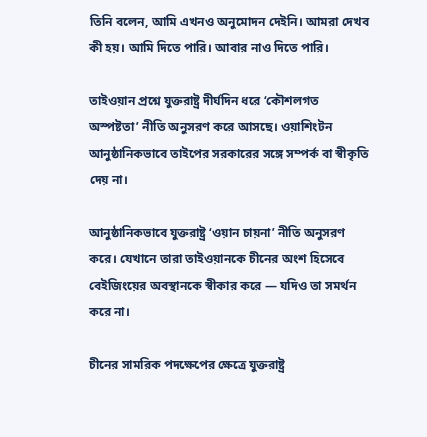তিনি বলেন, আমি এখনও অনুমোদন দেইনি। আমরা দেখব কী হয়। আমি দিতে পারি। আবার নাও দিতে পারি।

তাইওয়ান প্রশ্নে যুক্তরাষ্ট্র দীর্ঘদিন ধরে ‘কৌশলগত অস্পষ্টতা’ নীতি অনুসরণ করে আসছে। ওয়াশিংটন আনুষ্ঠানিকভাবে তাইপের সরকারের সঙ্গে সম্পর্ক বা স্বীকৃতি দেয় না।

আনুষ্ঠানিকভাবে যুক্তরাষ্ট্র ‘ওয়ান চায়না’ নীতি অনুসরণ করে। যেখানে তারা তাইওয়ানকে চীনের অংশ হিসেবে বেইজিংয়ের অবস্থানকে স্বীকার করে — যদিও তা সমর্থন করে না।

চীনের সামরিক পদক্ষেপের ক্ষেত্রে যুক্তরাষ্ট্র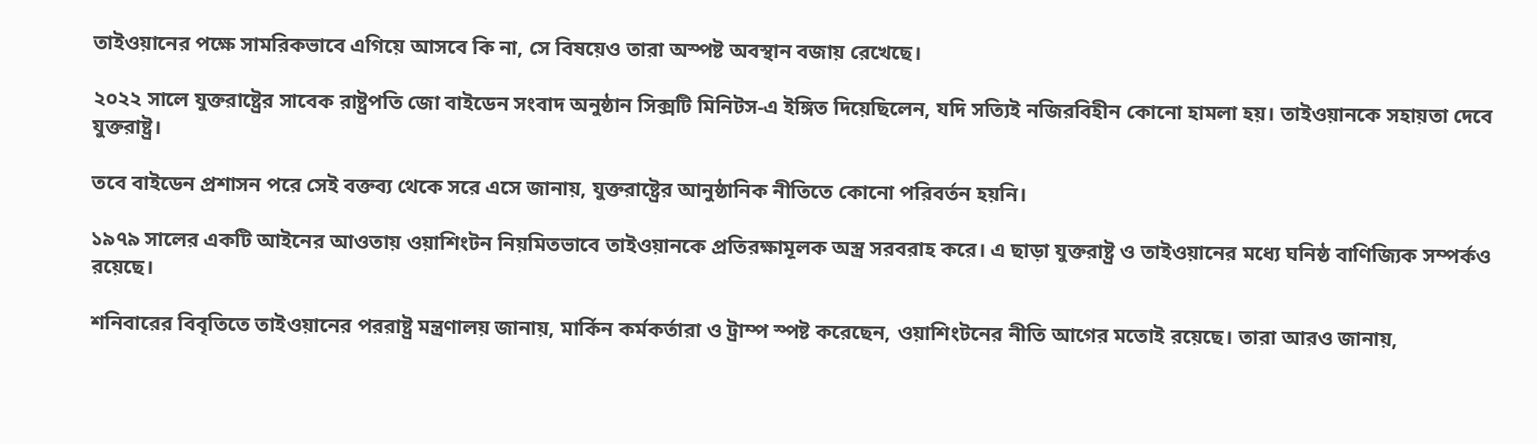তাইওয়ানের পক্ষে সামরিকভাবে এগিয়ে আসবে কি না, সে বিষয়েও তারা অস্পষ্ট অবস্থান বজায় রেখেছে।

২০২২ সালে যুক্তরাষ্ট্রের সাবেক রাষ্ট্রপতি জো বাইডেন সংবাদ অনুষ্ঠান সিক্সটি মিনিটস-এ ইঙ্গিত দিয়েছিলেন, যদি সত্যিই নজিরবিহীন কোনো হামলা হয়। তাইওয়ানকে সহায়তা দেবে যুক্তরাষ্ট্র।

তবে বাইডেন প্রশাসন পরে সেই বক্তব্য থেকে সরে এসে জানায়, যুক্তরাষ্ট্রের আনুষ্ঠানিক নীতিতে কোনো পরিবর্তন হয়নি।

১৯৭৯ সালের একটি আইনের আওতায় ওয়াশিংটন নিয়মিতভাবে তাইওয়ানকে প্রতিরক্ষামূলক অস্ত্র সরবরাহ করে। এ ছাড়া যুক্তরাষ্ট্র ও তাইওয়ানের মধ্যে ঘনিষ্ঠ বাণিজ্যিক সম্পর্কও রয়েছে।

শনিবারের বিবৃতিতে তাইওয়ানের পররাষ্ট্র মন্ত্রণালয় জানায়, মার্কিন কর্মকর্তারা ও ট্রাম্প স্পষ্ট করেছেন, ওয়াশিংটনের নীতি আগের মতোই রয়েছে। তারা আরও জানায়,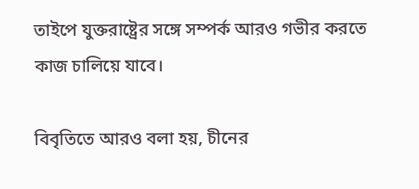তাইপে যুক্তরাষ্ট্রের সঙ্গে সম্পর্ক আরও গভীর করতে কাজ চালিয়ে যাবে।

বিবৃতিতে আরও বলা হয়, চীনের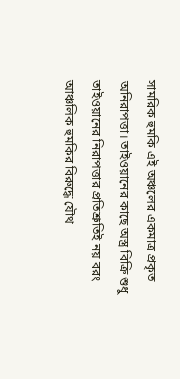সামরিক হুমকি এই অঞ্চলের একমাত্র প্রকৃত অনিরাপত্তা। তাইওয়ানের কাছে অস্ত্র বিক্রি শুধু তাইওয়ানের নিরাপত্তার প্রতিশ্রুতিই নয় বরং আঞ্চলিক হুমকির বিরুদ্ধে যৌথ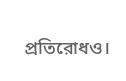প্রতিরোধও।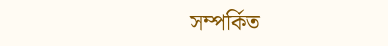সম্পর্কিত